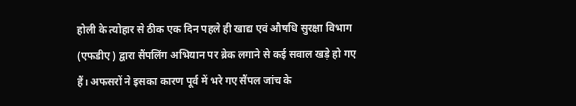होली के त्योहार से ठीक एक दिन पहले ही खाद्य एवं औषधि सुरक्षा विभाग (एफडीए) द्वारा सैंपलिंग अभियान पर ब्रेक लगाने से कई सवाल खड़े हो गए हैं। अफसरों ने इसका कारण पूर्व में भरे गए सैंपल जांच के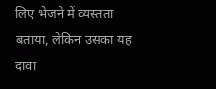लिए भेजने में व्यस्तता बताया, लेकिन उसका यह दावा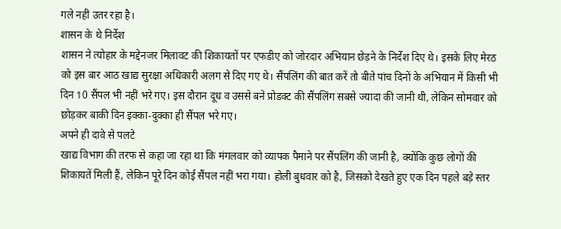गले नहीं उतर रहा है।
शासन के थे निर्देश
शासन ने त्योहार के मद्देनजर मिलावट की शिकायतों पर एफडीए को जोरदार अभियान छेड़ने के निर्देश दिए थे। इसके लिए मेरठ को इस बार आठ खाद्य सुरक्षा अधिकारी अलग से दिए गए थे। सैंपलिंग की बात करें तो बीते पांच दिनों के अभियान में किसी भी दिन 10 सैंपल भी नहीं भरे गए। इस दौरान दूध व उससे बने प्रोडक्ट की सैंपलिंग सबसे ज्यादा की जानी थी, लेकिन सोमवार को छोड़कर बाकी दिन इक्का-दुक्का ही सैंपल भरे गए।
अपने ही दावे से पलटे
खाद्य विभाग की तरफ से कहा जा रहा था कि मंगलवार को व्यापक पैमाने पर सैंपलिंग की जानी है, क्योंकि कुछ लोगों की शिकायतें मिली हैं, लेकिन पूरे दिन कोई सैंपल नहीं भरा गया। होली बुधवार को है, जिसको देखते हुए एक दिन पहले बड़े स्तर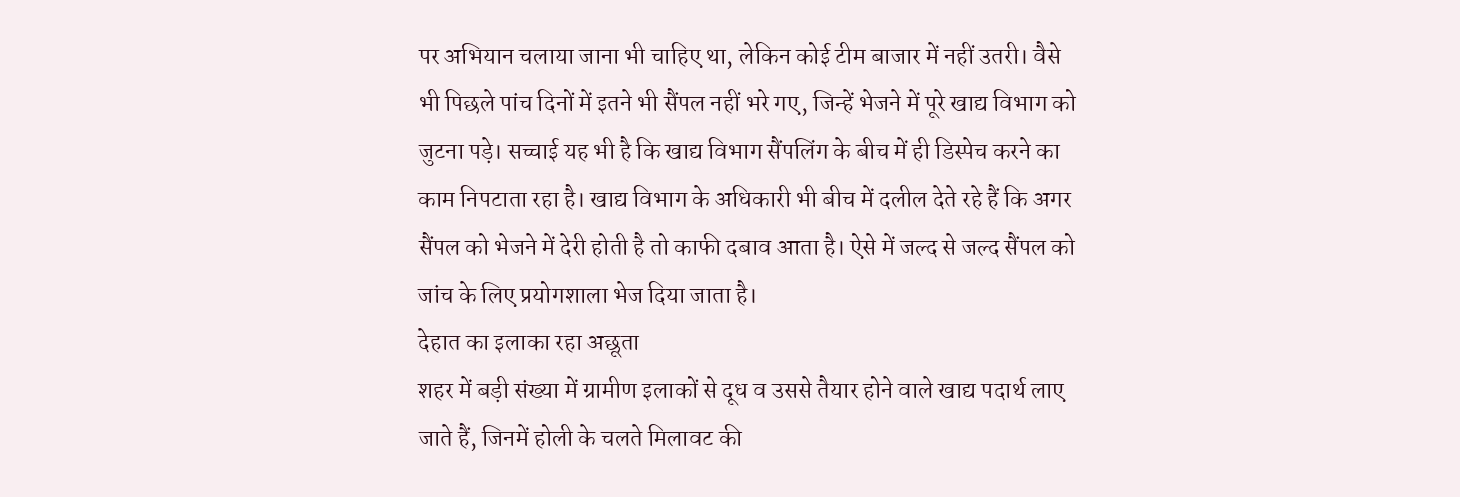पर अभियान चलाया जाना भी चाहिए था, लेकिन कोई टीम बाजार में नहीं उतरी। वैसे भी पिछले पांच दिनों में इतने भी सैंपल नहीं भरे गए, जिन्हें भेजने में पूरे खाद्य विभाग को जुटना पड़े। सच्चाई यह भी है कि खाद्य विभाग सैंपलिंग के बीच में ही डिस्पेच करने का काम निपटाता रहा है। खाद्य विभाग के अधिकारी भी बीच में दलील देते रहे हैं कि अगर सैंपल को भेजने में देरी होती है तो काफी दबाव आता है। ऐसे में जल्द से जल्द सैंपल को जांच के लिए प्रयोगशाला भेज दिया जाता है।
देहात का इलाका रहा अछूता
शहर में बड़ी संख्या में ग्रामीण इलाकों से दूध व उससे तैयार होने वाले खाद्य पदार्थ लाए जाते हैं, जिनमें होली के चलते मिलावट की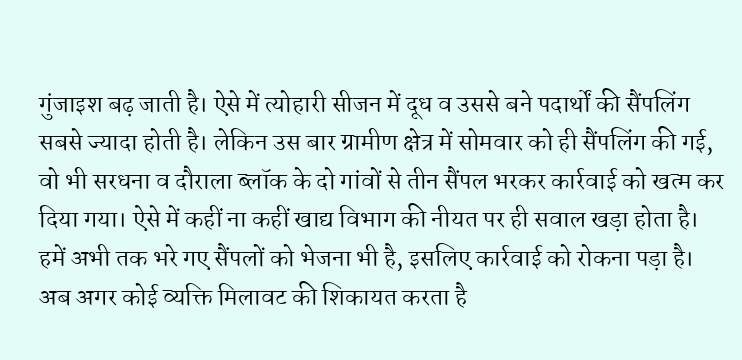गुंजाइश बढ़ जाती है। ऐसे में त्योहारी सीजन में दूध व उससे बने पदार्थों की सैंपलिंग सबसे ज्यादा होती है। लेकिन उस बार ग्रामीण क्षेत्र में सोमवार को ही सैंपलिंग की गई, वो भी सरधना व दौराला ब्लॉक के दो गांवों से तीन सैंपल भरकर कार्रवाई को खत्म कर दिया गया। ऐसे में कहीं ना कहीं खाद्य विभाग की नीयत पर ही सवाल खड़ा होता है।
हमें अभी तक भरे गए सैंपलों को भेजना भी है, इसलिए कार्रवाई को रोकना पड़ा है। अब अगर कोई व्यक्ति मिलावट की शिकायत करता है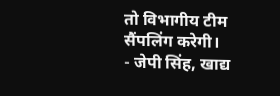तो विभागीय टीम सैंपलिंग करेगी।
- जेपी सिंह, खाद्य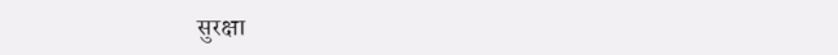सुरक्षा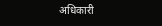अधिकारी